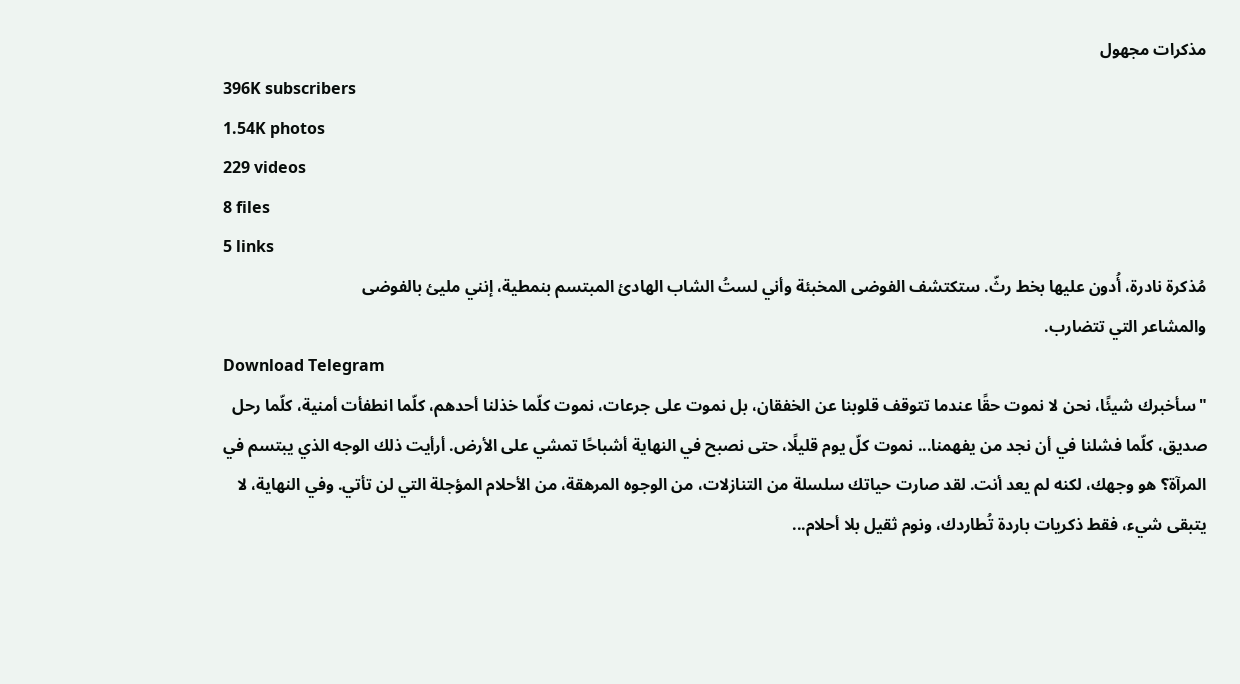مذكرات مجهول
396K subscribers
1.54K photos
229 videos
8 files
5 links
مُذكرة نادرة، أُدون عليها بخط رثّ. ستكتشف الفوضى المخبئة وأني لستُ الشاب الهادئ المبتسم بنمطية، إنني مليئ بالفوضى
والمشاعر التي تتضارب.
Download Telegram
"سأخبرك شيئًا، نحن لا نموت حقًا عندما تتوقف قلوبنا عن الخفقان، بل نموت على جرعات، نموت كلّما خذلنا أحدهم، كلّما انطفأت أمنية، كلّما رحل صديق، كلّما فشلنا في أن نجد من يفهمنا... نموت كلّ يوم قليلًا، حتى نصبح في النهاية أشباحًا تمشي على الأرض. أرأيت ذلك الوجه الذي يبتسم في المرآة؟ هو وجهك، لكنه لم يعد أنت. لقد صارت حياتك سلسلة من التنازلات، من الوجوه المرهقة، من الأحلام المؤجلة التي لن تأتي. وفي النهاية، لا يتبقى شيء، فقط ذكريات باردة تُطاردك، ونوم ثقيل بلا أحلام...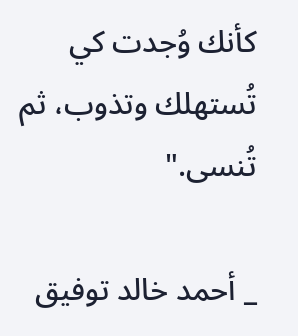كأنك وُجدت كي تُستهلك وتذوب، ثم تُنسى."

_ أحمد خالد توفيق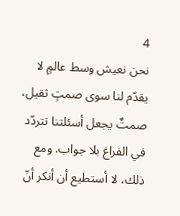4
نحن نعيش وسط عالمٍ لا يقدّم لنا سوى صمتٍ ثقيل، صمتٌ يجعل أسئلتنا تتردّد في الفراغ بلا جواب. ومع ذلك، لا أستطيع أن أنكر أنّ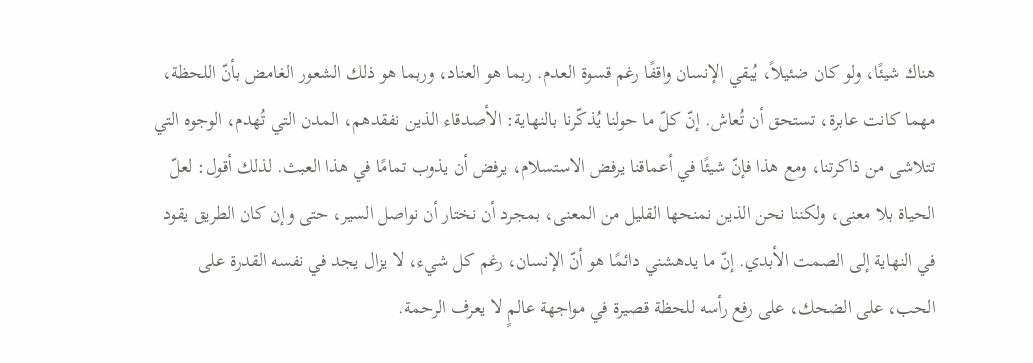هناك شيئًا، ولو كان ضئيلاً، يُبقي الإنسان واقفًا رغم قسوة العدم. ربما هو العناد، وربما هو ذلك الشعور الغامض بأنّ اللحظة، مهما كانت عابرة، تستحق أن تُعاش. إنّ كلّ ما حولنا يُذكّرنا بالنهاية: الأصدقاء الذين نفقدهم، المدن التي تُهدم، الوجوه التي تتلاشى من ذاكرتنا، ومع هذا فإنّ شيئًا في أعماقنا يرفض الاستسلام، يرفض أن يذوب تمامًا في هذا العبث. لذلك أقول: لعلّ الحياة بلا معنى، ولكننا نحن الذين نمنحها القليل من المعنى، بمجرد أن نختار أن نواصل السير، حتى وإن كان الطريق يقود في النهاية إلى الصمت الأبدي. إنّ ما يدهشني دائمًا هو أنّ الإنسان، رغم كل شيء، لا يزال يجد في نفسه القدرة على الحب، على الضحك، على رفع رأسه للحظة قصيرة في مواجهة عالمٍ لا يعرف الرحمة.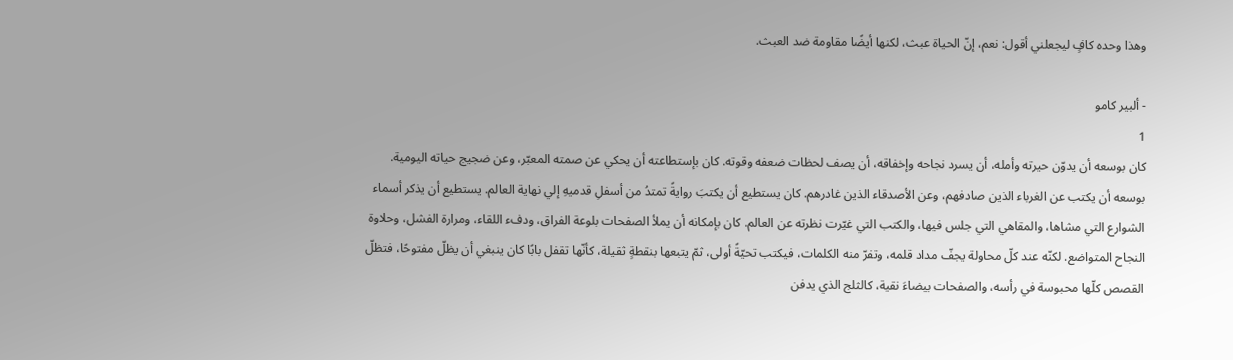وهذا وحده كافٍ ليجعلني أقول: نعم، إنّ الحياة عبث، لكنها أيضًا مقاومة ضد العبث.

- ألبير كامو
1
كان بوسعه أن يدوّن حيرته وأمله، أن يسرد نجاحه وإخفاقه، أن يصف لحظات ضعفه وقوته. كان بإستطاعته أن يحكي عن صمته المعبّر، وعن ضجيج حياته اليومية. بوسعه أن يكتب عن الغرباء الذين صادفهم، وعن الأصدقاء الذين غادرهم. كان يستطيع أن يكتبَ روايةً تمتدُ من أسفلِ قدميهِ إلي نهاية العالم. يستطيع أن يذكر أسماء الشوارع التي مشاها، والمقاهي التي جلس فيها، والكتب التي غيّرت نظرته عن العالم. كان بإمكانه أن يملأ الصفحات بلوعة الفراق، ودفء اللقاء، ومرارة الفشل، وحلاوة النجاح المتواضع. لكنّه عند كلّ محاولة يجفّ مداد قلمه، وتفرّ منه الكلمات، فيكتب تحيّةً أولى، ثمّ يتبعها بنقطةٍ ثقيلة، كأنّها تقفل بابًا كان ينبغي أن يظلّ مفتوحًا، فتظلّ القصص كلّها محبوسة في رأسه، والصفحات بيضاءَ نقية، كالثلج الذي يدفن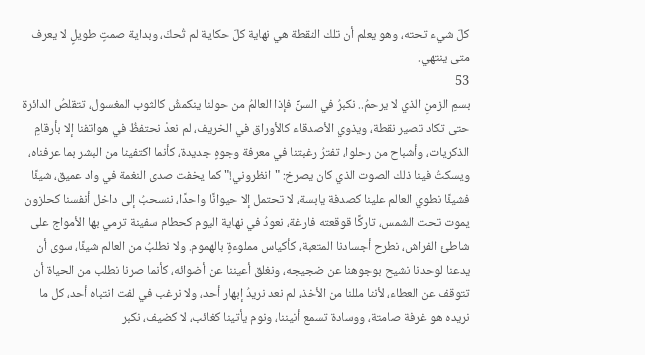كلّ شيء تحته، وهو يعلم أن تلك النقطة هي نهاية كلّ حكاية لم تُحكَ، وبداية صمتٍ طويلٍ لا يعرف متى ينتهي.
53
بسمِ الزمنِ الذي لا يرحمُ.. نكبرُ في السنِّ فإذا العالمُ من حولنا ينكمشُ كالثوب المغسول، تتقلصُ الدائرة حتى تكاد تصير نقطة، ويذوي الأصدقاء كالأوراق في الخريف، لم نعدْ نحتفظُ في هواتفنا إلا بأرقامِ الذكريات، وأشباح من رحلوا، تفترُ رغبتنا في معرفة وجوهٍ جديدة، كأنما اكتفينا من البشر بما عرفناه، ويسكتُ فينا ذلك الصوت الذي كان يصرخ: "انظروني!" كما يخفت صدى النغمة في واد عميق، شيئًا فشيئًا نطوي العالم علينا كصدفة يابسة، لا تحتمل إلا حيوانًا واحدًا، ننسحبُ إلى داخل أنفسنا كحلزون يموت تحت الشمس، تاركًا قوقعته فارغة، نعودُ في نهاية اليوم كحطام سفينة ترمي بها الأمواج على شاطئ الفراش، نطرح أجسادنا المتعبة، كأكياس مملوءةٍ بالهموم. ولا نطلبُ من العالم شيئًا، سوى أن يدعنا لوحدنا نشيح بوجوهنا عن ضجيجه، ونغلق أعيننا عن أضوائه، كأنما صرنا نطلب من الحياة أن تتوقف عن العطاء، لأننا مللنا من الأخذ، لم نعد نريدُ إبهار أحد، ولا نرغب في لفت انتباه أحد، كل ما نريده هو غرفة صامتة، ووسادة تسمع أنيننا، ونوم يأتينا كغائب، لا كضيف، نكبر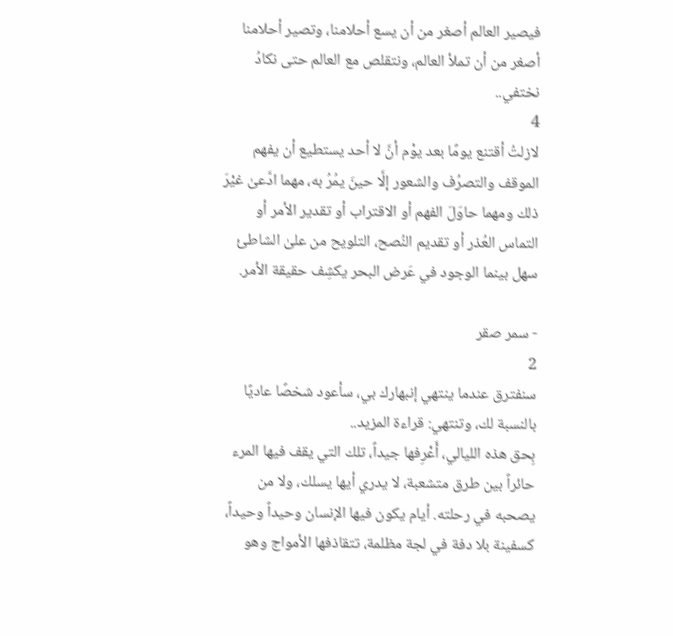فيصير العالم أصغر من أن يسع أحلامنا، وتصير أحلامنا أصغر من أن تملأ العالم، ونتقلص مع العالم حتى نكادُ نختفي..
4
لازلتُ أقتنع يومًا بعد يوْم أنَّ لا أحد يستطيع أن يفهم الموقف والتصرُف والشعور إلَّا حينَ يمُرُ به، مهما ادَّعىٰ غيْرَ ذلك ومهما حاوَلَ الفهم أو الاقتراب أو تقدير الأمر أو التماس العُذر أو تقديم النُصح، التلويح من علىٰ الشاطئ سهل بينما الوجود في عَرض البحر يكشِف حقيقة الأمر.

- سمر صقر
2
سنفترق عندما ينتهي إنبهارك بي، سأعود شخصًا عاديًا بالنسبة لك، وتنتهي: قراءة المزيد..
بِحق هذه الليالي، أَعْرِفها جيداً، تلك التي يقف فيها المرء حائراً بين طرق متشعبة، لا يدري أيها يسلك، ولا من يصحبه في رحلته. أيام يكون فيها الإنسان وحيداً وحيداً، كسفينة بلا دفة في لجة مظلمة، تتقاذفها الأمواج وهو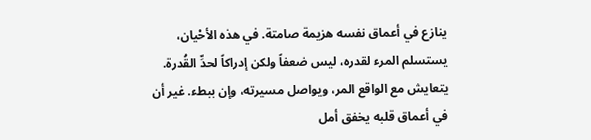ينازع في أعماق نفسه هزيمة صامتة. في هذه الأحْيان، يستسلم المرء لقدره، ليس ضعفاً ولكن إدراكاً لحدِّ القُدرة. يتعايش مع الواقع المر، ويواصل مسيرته، وإن ببطء. غير أن في أعماق قلبه يخفق أمل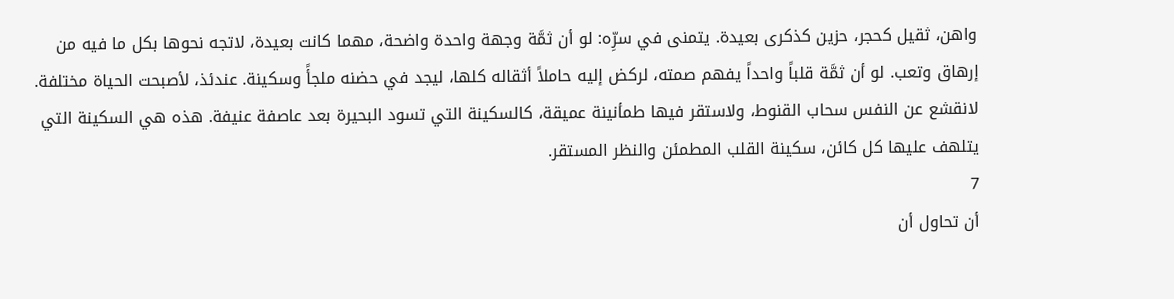واهن، ثقيل كحجر، حزين كذكرى بعيدة. يتمنى في سرِّه: لو أن ثمَّة وجهة واحدة واضحة، مهما كانت بعيدة، لاتجه نحوها بكل ما فيه من إرهاق وتعب. لو أن ثمَّة قلباً واحداً يفهم صمته، لركض إليه حاملاً أثقاله كلها، ليجد في حضنه ملجأً وسكينة. عندئذ، لأصبحت الحياة مختلفة. لانقشع عن النفس سحاب القنوط، ولاستقر فيها طمأنينة عميقة، كالسكينة التي تسود البحيرة بعد عاصفة عنيفة. هذه هي السكينة التي يتلهف عليها كل كائن، سكينة القلب المطمئن والنظر المستقر.
7
أن تحاول أن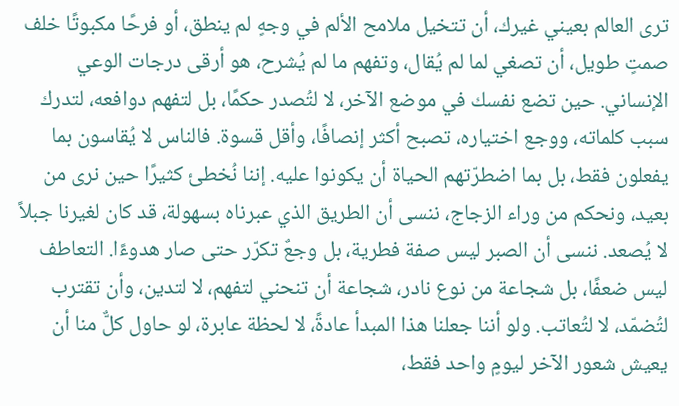ترى العالم بعيني غيرك، أن تتخيل ملامح الألم في وجهٍ لم ينطق، أو فرحًا مكبوتًا خلف صمتٍ طويل، أن تصغي لما لم يُقال، وتفهم ما لم يُشرح، هو أرقى درجات الوعي الإنساني. حين تضع نفسك في موضع الآخر، لا لتُصدر حكمًا، بل لتفهم دوافعه، لتدرك سبب كلماته، ووجع اختياره، تصبح أكثر إنصافًا، وأقل قسوة. فالناس لا يُقاسون بما يفعلون فقط، بل بما اضطرّتهم الحياة أن يكونوا عليه. إننا نُخطئ كثيرًا حين نرى من بعيد، ونحكم من وراء الزجاج، ننسى أن الطريق الذي عبرناه بسهولة، قد كان لغيرنا جبلاً لا يُصعد. ننسى أن الصبر ليس صفة فطرية، بل وجعٌ تكرّر حتى صار هدوءًا. التعاطف ليس ضعفًا، بل شجاعة من نوع نادر، شجاعة أن تنحني لتفهم، لا لتدين، وأن تقترب لتُضمّد، لا لتُعاتب. ولو أننا جعلنا هذا المبدأ عادةً، لا لحظة عابرة، لو حاول كلٌّ منا أن يعيش شعور الآخر ليومٍ واحد فقط،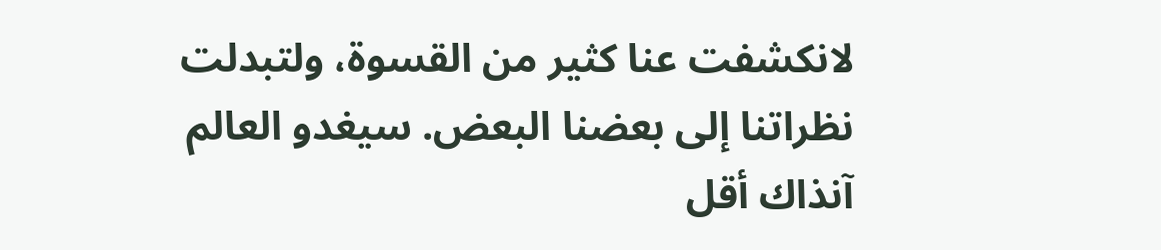لانكشفت عنا كثير من القسوة، ولتبدلت نظراتنا إلى بعضنا البعض. سيغدو العالم آنذاك أقل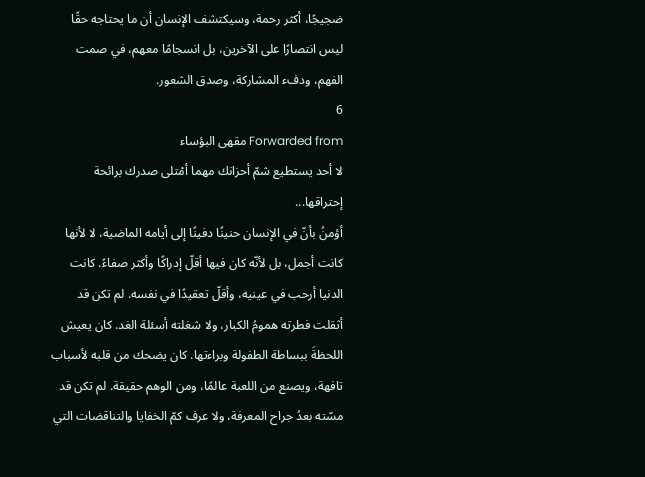ضجيجًا، أكثر رحمة، وسيكتشف الإنسان أن ما يحتاجه حقًا ليس انتصارًا على الآخرين، بل انسجامًا معهم، في صمت الفهم، ودفء المشاركة، وصدق الشعور.
6
Forwarded from مقهى البؤساء
لا أحد يستطيع شمّ أحزانك مهما أمْتلى صدرك برائحة إحتراقها...
أؤمنُ بأنّ في الإنسان حنينًا دفينًا إلى أيامه الماضية، لا لأنها كانت أجمل، بل لأنّه كان فيها أقلّ إدراكًا وأكثر صفاءً. كانت الدنيا أرحب في عينيه، وأقلّ تعقيدًا في نفسه. لم تكن قد أثقلت فطرته همومُ الكبار، ولا شغلته أسئلة الغد. كان يعيش اللحظةَ ببساطة الطفولة وبراءتها. كان يضحك من قلبه لأسباب تافهة، ويصنع من اللعبة عالمًا، ومن الوهم حقيقة. لم تكن قد مسّته بعدُ جراح المعرفة، ولا عرف كمّ الخفايا والتناقضات التي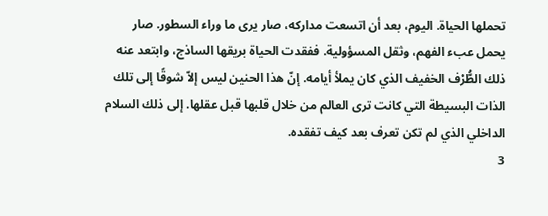تحملها الحياة. اليوم، بعد أن اتسعت مداركه، صار يرى ما وراء السطور. صار يحمل عبء الفهم، وثقل المسؤولية. ففقدت الحياة بريقها الساذج، وابتعد عنه ذلك الطُّرْف الخفيف الذي كان يملأ أيامه. إنّ هذا الحنين ليس إلاّ شوقًا إلى تلك الذات البسيطة التي كانت ترى العالم من خلال قلبها قبل عقلها. إلى ذلك السلام الداخلي الذي لم تكن تعرف بعد كيف تفقده.
3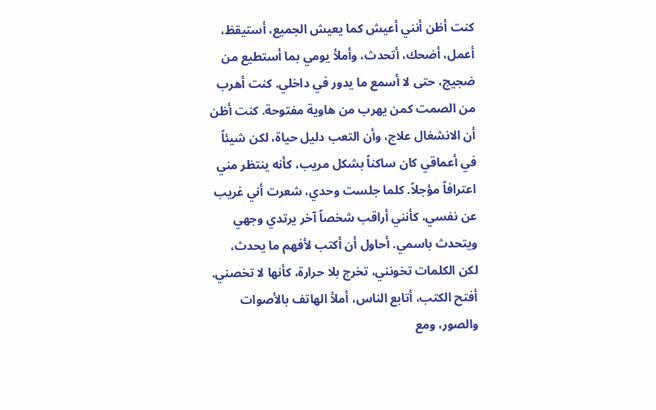كنت أظن أنني أعيش كما يعيش الجميع، أستيقظ، أعمل، أضحك، أتحدث، وأملأ يومي بما أستطيع من ضجيج، حتى لا أسمع ما يدور في داخلي. كنت أهرب من الصمت كمن يهرب من هاوية مفتوحة. كنت أظن أن الانشغال علاج، وأن التعب دليل حياة، لكن شيئاً في أعماقي كان ساكناً بشكل مريب، كأنه ينتظر مني اعترافاً مؤجلاً. كلما جلست وحدي، شعرت أني غريب عن نفسي، كأنني أراقب شخصاً آخر يرتدي وجهي ويتحدث باسمي. أحاول أن أكتب لأفهم ما يحدث، لكن الكلمات تخونني، تخرج بلا حرارة، كأنها لا تخصني. أفتح الكتب، أتابع الناس، أملأ الهاتف بالأصوات والصور، ومع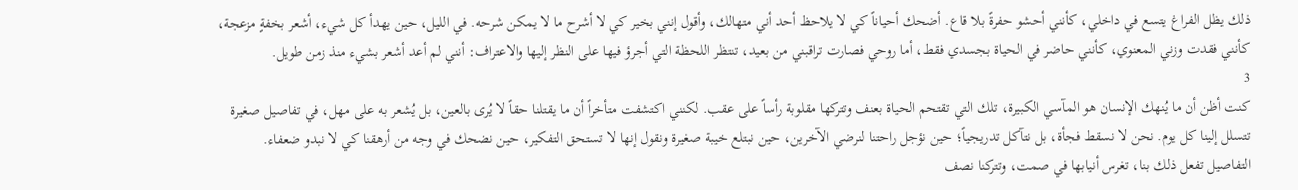ذلك يظل الفراغ يتسع في داخلي، كأنني أحشو حفرةً بلا قاع. أضحك أحياناً كي لا يلاحظ أحد أني متهالك، وأقول إنني بخير كي لا أشرح ما لا يمكن شرحه. في الليل، حين يهدأ كل شيء، أشعر بخفةٍ مزعجة، كأنني فقدت وزني المعنوي، كأنني حاضر في الحياة بجسدي فقط، أما روحي فصارت تراقبني من بعيد، تنتظر اللحظة التي أجرؤ فيها على النظر إليها والاعتراف: أنني لم أعد أشعر بشيء منذ زمن طويل.
3
كنت أظن أن ما يُنهك الإنسان هو المآسي الكبيرة، تلك التي تقتحم الحياة بعنف وتتركها مقلوبة رأساً على عقب. لكنني اكتشفت متأخراً أن ما يقتلنا حقاً لا يُرى بالعين، بل يُشعر به على مهل، في تفاصيل صغيرة تتسلل إلينا كل يوم. نحن لا نسقط فجأة، بل نتآكل تدريجياً؛ حين نؤجل راحتنا لنرضي الآخرين، حين نبتلع خيبة صغيرة ونقول إنها لا تستحق التفكير، حين نضحك في وجه من أرهقنا كي لا نبدو ضعفاء. التفاصيل تفعل ذلك بنا، تغرس أنيابها في صمت، وتتركنا نصف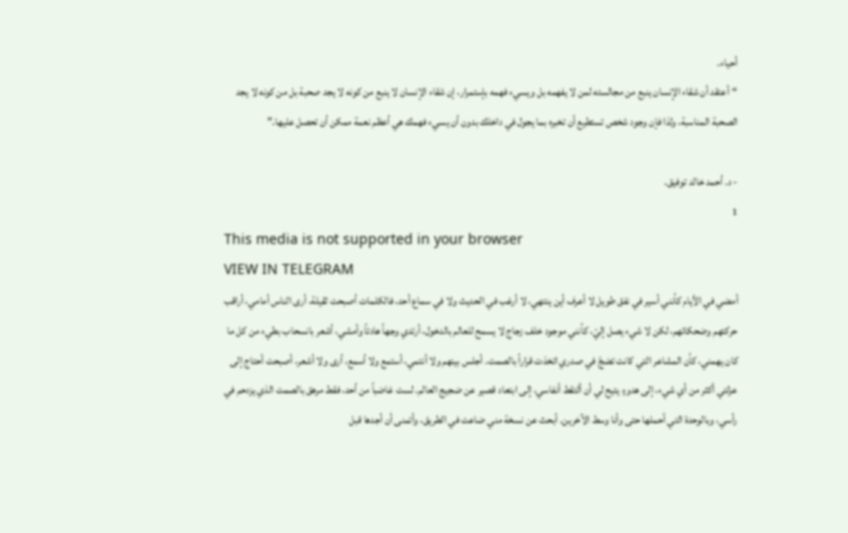أحياء.
“أعتقد أن شقاء الإنسان ينبع من مجالسته لمن لا يفهمه بل ويسيء فهمه بإستمرار، إن شقاء الإنسان لا ينبع من كونه لا يجد صحبة بل من كونه لا يجد الصحبة المناسبة، ولذا فإن وجود شخص تستطيع أن تخبره بما يجول في داخلك بدون أن يسيء فهمك هي أعظم نعمة ممكن أن تحصل عليها.”

- د. أحمد خالد توفيق.
1
This media is not supported in your browser
VIEW IN TELEGRAM
أمضي في الأيام كأنني أسير في نفق طويل لا أعرف أين ينتهي، لا أرغب في الحديث ولا في سماع أحد، فالكلمات أصبحت ثقيلة، أرى الناس أمامي، أراقب حركتهم وضحكاتهم، لكن لا شيء يصل إليّ، كأنني موجود خلف زجاج لا يسمح للعالم بالدخول، أرتدي وجهاً هادئاً وأمشي، أشعر بانسحاب بطيء من كل ما كان يهمني، كأن المشاعر التي كانت تضجّ في صدري اتخذت قراراً بالصمت. أجلس بينهم ولا أنتمي، أستمع ولا أسمع، أرى ولا أشعر، أصبحت أحتاج إلى عزلتي أكثر من أي شيء، إلى هدوءٍ يتيح لي أن ألتقط أنفاسي، إلى ابتعاد قصير عن ضجيج العالم. لست غاضباً من أحد، فقط مرهق بالصمت الذي يزدحم في رأسي، وبالوحدة التي أحملها حتى وأنا وسط الآخرين. أبحث عن نسخة مني ضاعت في الطريق، وأتمنى أن أجدها قبل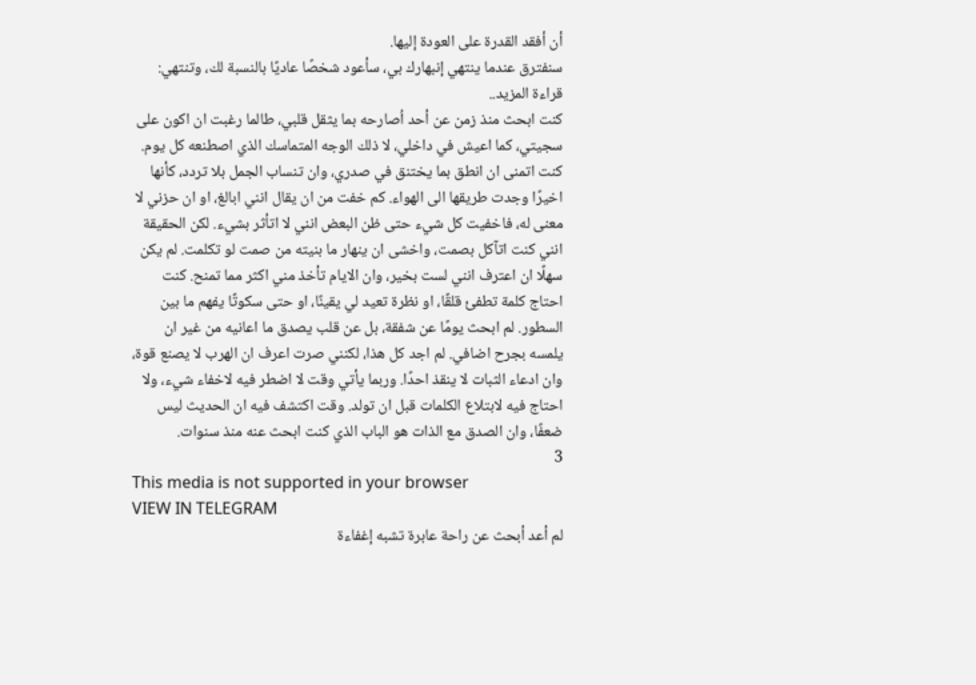أن أفقد القدرة على العودة إليها.
سنفترق عندما ينتهي إنبهارك بي، سأعود شخصًا عاديًا بالنسبة لك، وتنتهي: قراءة المزيد..
كنت ابحث منذ زمن عن أحد اُصارحه بما يثقل قلبي، طالما رغبت ان اكون على سجيتي، كما اعيش في داخلي، لا ذلك الوجه المتماسك الذي اصطنعه كل يوم. كنت اتمنى ان انطق بما يختنق في صدري، وان تنساب الجمل بلا تردد، كأنها اخيرًا وجدت طريقها الى الهواء. كم خفت من ان يقال انني ابالغ، او ان حزني لا معنى له، فاخفيت كل شيء حتى ظن البعض انني لا اتأثر بشيء. لكن الحقيقة انني كنت اتآكل بصمت، واخشى ان ينهار ما بنيته من صمت لو تكلمت. لم يكن سهلًا ان اعترف انني لست بخير، وان الايام تأخذ مني اكثر مما تمنح. كنت احتاج كلمة تطفئ قلقًا، او نظرة تعيد لي يقينًا، او حتى سكوتًا يفهم ما بين السطور. لم ابحث يومًا عن شفقة، بل عن قلب يصدق ما اعانيه من غير ان يلمسه بجرح اضافي. لم اجد كل هذا، لكنني صرت اعرف ان الهرب لا يصنع قوة، وان ادعاء الثبات لا ينقذ احدًا. وربما يأتي وقت لا اضطر فيه لاخفاء شيء، ولا احتاج فيه لابتلاع الكلمات قبل ان تولد. وقت اكتشف فيه ان الحديث ليس ضعفًا، وان الصدق مع الذات هو الباب الذي كنت ابحث عنه منذ سنوات.
3
This media is not supported in your browser
VIEW IN TELEGRAM
لم أعد أبحث عن راحة عابرة تشبه إغفاءة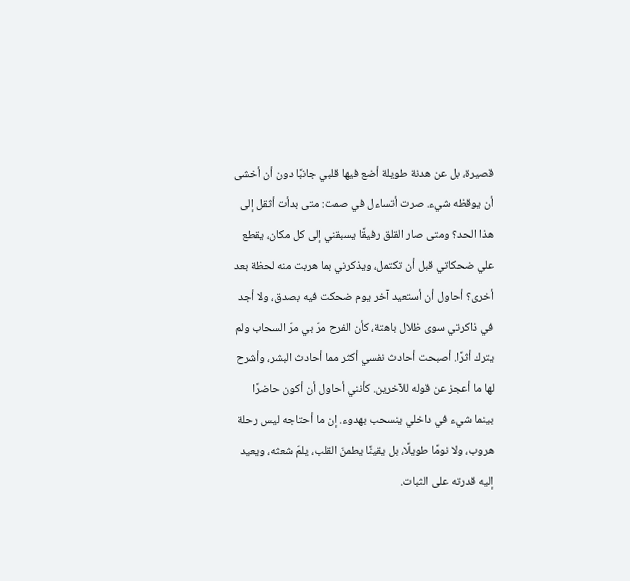قصيرة، بل عن هدنة طويلة أضع فيها قلبي جانبًا دون أن أخشى أن يوقظه شيء. صرت أتساءل في صمت: متى بدأت أثقل إلى هذا الحد؟ ومتى صار القلق رفيقًا يسبقني إلى كل مكان، يقطع علي ضحكاتي قبل أن تكتمل، ويذكرني بما هربت منه لحظة بعد أخرى؟ أحاول أن أستعيد آخر يوم ضحكت فيه بصدق، ولا أجد في ذاكرتي سوى ظلال باهتة، كأن الفرح مرّ بي مرّ السحاب ولم يترك أثرًا. أصبحت أحادث نفسي أكثر مما أحادث البشر، وأشرح لها ما أعجز عن قوله للآخرين. كأنني أحاول أن أكون حاضرًا بينما شيء في داخلي ينسحب بهدوء. إن ما أحتاجه ليس رحلة هروب، ولا نومًا طويلًا، بل يقينًا يطمنّ القلب، يلمّ شعثه، ويعيد إليه قدرته على الثبات.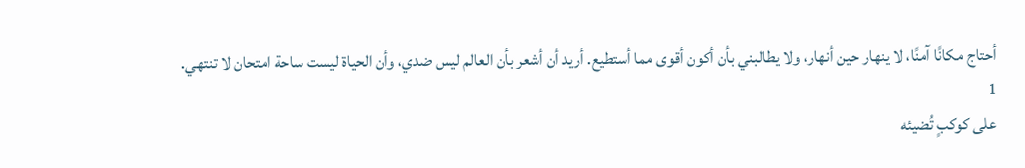أحتاج مكانًا آمنًا، لا ينهار حين أنهار، ولا يطالبني بأن أكون أقوى مما أستطيع. أريد أن أشعر بأن العالم ليس ضدي، وأن الحياة ليست ساحة امتحان لا تنتهي.
1
على كوكبٍ تُضيئه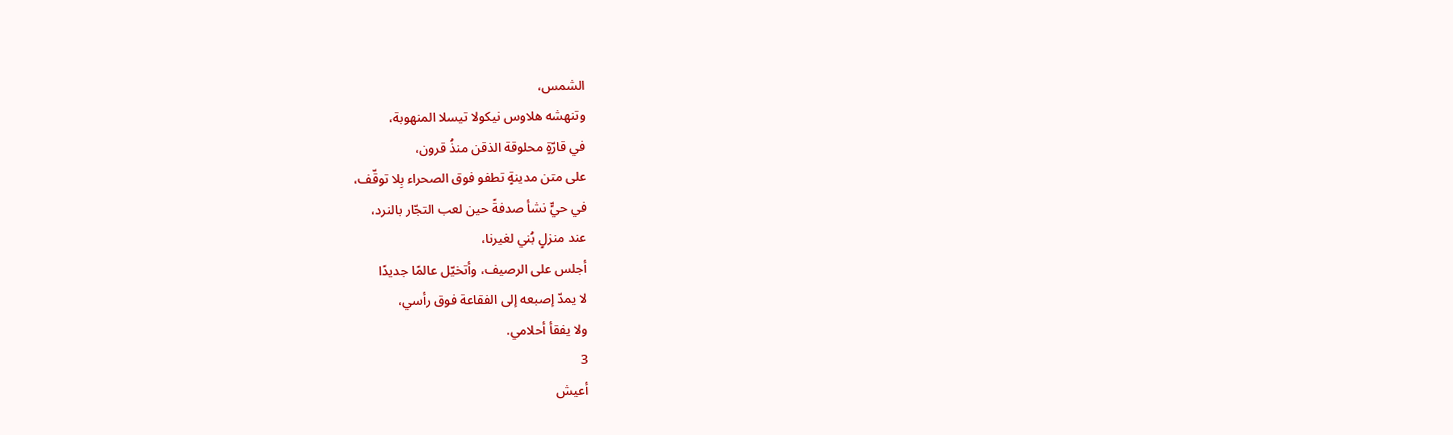الشمس،
وتنهشه هلاوس نيكولا تيسلا المنهوبة،
في قارّةٍ محلوقة الذقن منذُ قرون،
على متن مدينةٍ تطفو فوق الصحراء بِلا توقّف،
في حيٍّ نشأ صدفةً حين لعب التجّار بالنرد،
عند منزلٍ بُني لغيرنا،
أجلس على الرصيف، وأتخيّل عالمًا جديدًا
لا يمدّ إصبعه إلى الفقاعة فوق رأسي،
ولا يفقأ أحلامي.
3
أعيش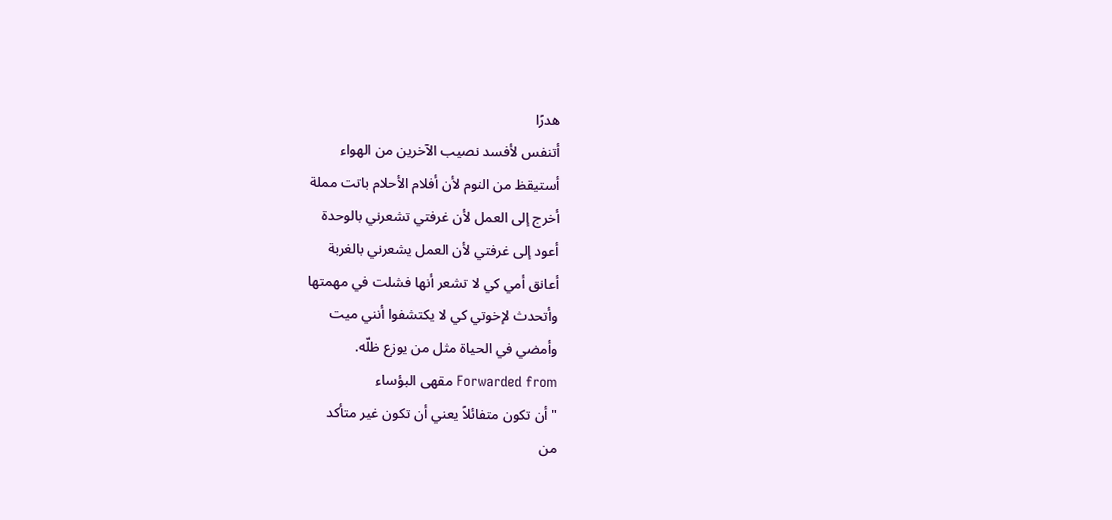هدرًا
أتنفس لأفسد نصيب الآخرين من الهواء
أستيقظ من النوم لأن أفلام الأحلام باتت مملة
أخرج إلى العمل لأن غرفتي تشعرني بالوحدة
أعود إلى غرفتي لأن العمل يشعرني بالغربة
أعانق أمي كي لا تشعر أنها فشلت في مهمتها
وأتحدث لإخوتي كي لا يكتشفوا أنني ميت
وأمضي في الحياة مثل من يوزع ظلّه.
Forwarded from مقهى البؤساء
"أن تكون متفائلاً يعني أن تكون غير متأكد
من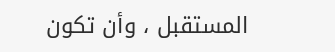المستقبل ، وأن تكون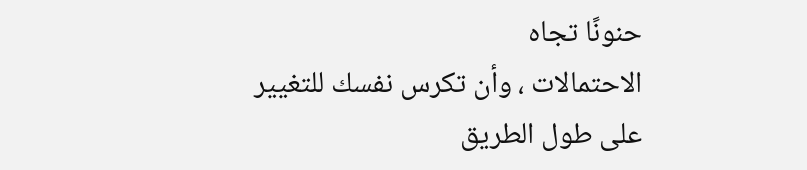حنونًا تجاه
الاحتمالات ، وأن تكرس نفسك للتغيير
على طول الطريق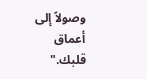وصولاً إلى أعماق قلبك."